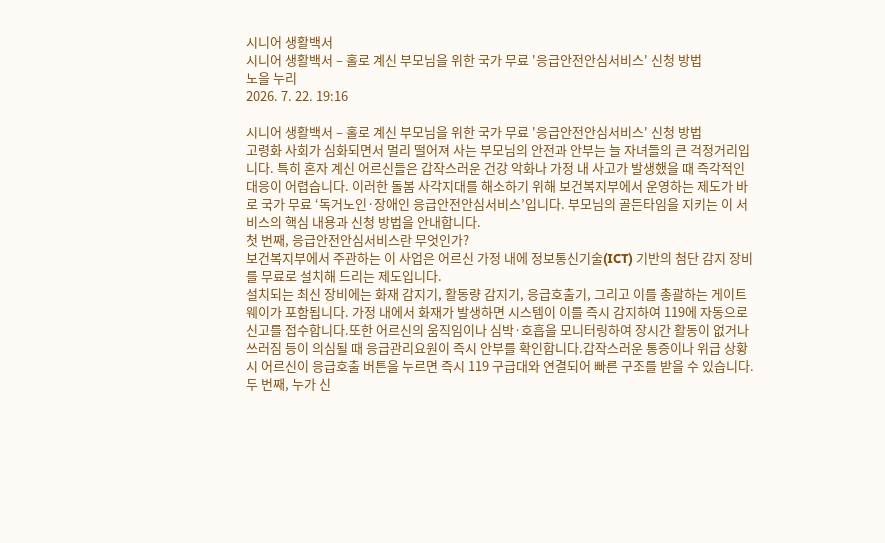시니어 생활백서
시니어 생활백서 – 홀로 계신 부모님을 위한 국가 무료 '응급안전안심서비스' 신청 방법
노을 누리
2026. 7. 22. 19:16

시니어 생활백서 – 홀로 계신 부모님을 위한 국가 무료 '응급안전안심서비스' 신청 방법
고령화 사회가 심화되면서 멀리 떨어져 사는 부모님의 안전과 안부는 늘 자녀들의 큰 걱정거리입니다. 특히 혼자 계신 어르신들은 갑작스러운 건강 악화나 가정 내 사고가 발생했을 때 즉각적인 대응이 어렵습니다. 이러한 돌봄 사각지대를 해소하기 위해 보건복지부에서 운영하는 제도가 바로 국가 무료 ‘독거노인·장애인 응급안전안심서비스’입니다. 부모님의 골든타임을 지키는 이 서비스의 핵심 내용과 신청 방법을 안내합니다.
첫 번째, 응급안전안심서비스란 무엇인가?
보건복지부에서 주관하는 이 사업은 어르신 가정 내에 정보통신기술(ICT) 기반의 첨단 감지 장비를 무료로 설치해 드리는 제도입니다.
설치되는 최신 장비에는 화재 감지기, 활동량 감지기, 응급호출기, 그리고 이를 총괄하는 게이트웨이가 포함됩니다. 가정 내에서 화재가 발생하면 시스템이 이를 즉시 감지하여 119에 자동으로 신고를 접수합니다.또한 어르신의 움직임이나 심박·호흡을 모니터링하여 장시간 활동이 없거나 쓰러짐 등이 의심될 때 응급관리요원이 즉시 안부를 확인합니다.갑작스러운 통증이나 위급 상황 시 어르신이 응급호출 버튼을 누르면 즉시 119 구급대와 연결되어 빠른 구조를 받을 수 있습니다.
두 번째, 누가 신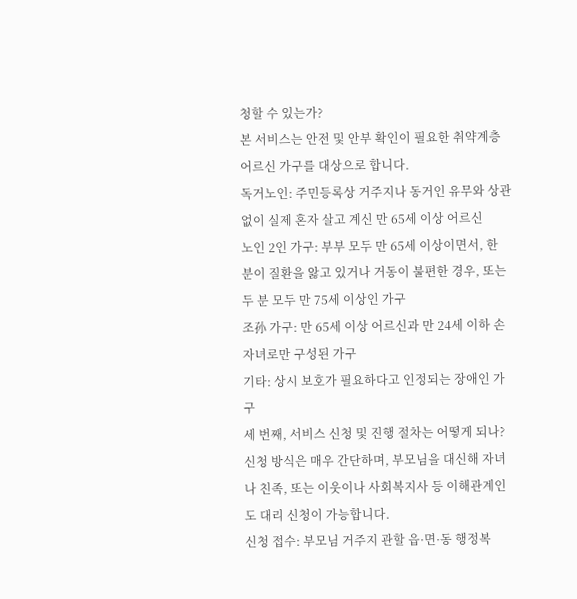청할 수 있는가?
본 서비스는 안전 및 안부 확인이 필요한 취약계층 어르신 가구를 대상으로 합니다.
독거노인: 주민등록상 거주지나 동거인 유무와 상관없이 실제 혼자 살고 계신 만 65세 이상 어르신
노인 2인 가구: 부부 모두 만 65세 이상이면서, 한 분이 질환을 앓고 있거나 거동이 불편한 경우, 또는 두 분 모두 만 75세 이상인 가구
조孙 가구: 만 65세 이상 어르신과 만 24세 이하 손자녀로만 구성된 가구
기타: 상시 보호가 필요하다고 인정되는 장애인 가구
세 번째, 서비스 신청 및 진행 절차는 어떻게 되나?
신청 방식은 매우 간단하며, 부모님을 대신해 자녀나 친족, 또는 이웃이나 사회복지사 등 이해관계인도 대리 신청이 가능합니다.
신청 접수: 부모님 거주지 관할 읍·면·동 행정복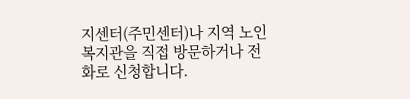지센터(주민센터)나 지역 노인복지관을 직접 방문하거나 전화로 신청합니다.